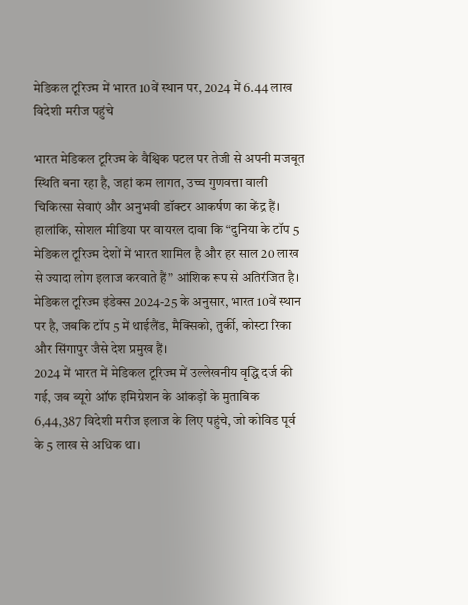मेडिकल टूरिज्म में भारत 10वें स्थान पर, 2024 में 6.44 लाख विदेशी मरीज पहुंचे

भारत मेडिकल टूरिज्म के वैश्विक पटल पर तेजी से अपनी मजबूत स्थिति बना रहा है, जहां कम लागत, उच्च गुणवत्ता वाली चिकित्सा सेवाएं और अनुभवी डॉक्टर आकर्षण का केंद्र हैं। हालांकि, सोशल मीडिया पर वायरल दावा कि “दुनिया के टॉप 5 मेडिकल टूरिज्म देशों में भारत शामिल है और हर साल 20 लाख से ज्यादा लोग इलाज करवाते हैं” आंशिक रूप से अतिरंजित है। मेडिकल टूरिज्म इंडेक्स 2024-25 के अनुसार, भारत 10वें स्थान पर है, जबकि टॉप 5 में थाईलैंड, मैक्सिको, तुर्की, कोस्टा रिका और सिंगापुर जैसे देश प्रमुख हैं।
2024 में भारत में मेडिकल टूरिज्म में उल्लेखनीय वृद्धि दर्ज की गई, जब ब्यूरो ऑफ इमिग्रेशन के आंकड़ों के मुताबिक 6,44,387 विदेशी मरीज इलाज के लिए पहुंचे, जो कोविड पूर्व के 5 लाख से अधिक था।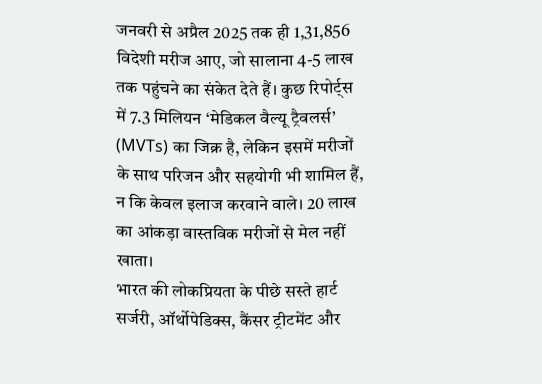जनवरी से अप्रैल 2025 तक ही 1,31,856 विदेशी मरीज आए, जो सालाना 4-5 लाख तक पहुंचने का संकेत देते हैं। कुछ रिपोर्ट्स में 7.3 मिलियन ‘मेडिकल वैल्यू ट्रैवलर्स’ (MVTs) का जिक्र है, लेकिन इसमें मरीजों के साथ परिजन और सहयोगी भी शामिल हैं, न कि केवल इलाज करवाने वाले। 20 लाख का आंकड़ा वास्तविक मरीजों से मेल नहीं खाता।
भारत की लोकप्रियता के पीछे सस्ते हार्ट सर्जरी, ऑर्थोपेडिक्स, कैंसर ट्रीटमेंट और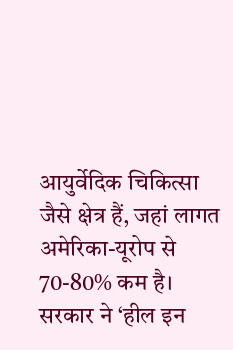आयुर्वेदिक चिकित्सा जैसे क्षेत्र हैं, जहां लागत अमेरिका-यूरोप से 70-80% कम है। सरकार ने ‘हील इन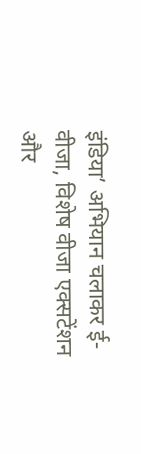इंडिया’ अभियान चलाकर ई-वीजा, विशेष वीजा एक्सटेंशन और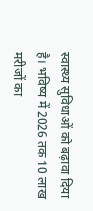स्वास्थ्य सुविधाओं को बढ़ावा दिया है। भविष्य में 2026 तक 10 लाख मरीजों का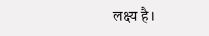लक्ष्य है।